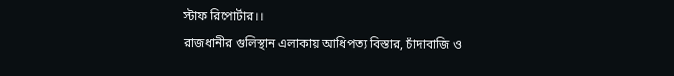স্টাফ রিপোর্টার।।
রাজধানীর গুলিস্থান এলাকায় আধিপত্য বিস্তার, চাঁদাবাজি ও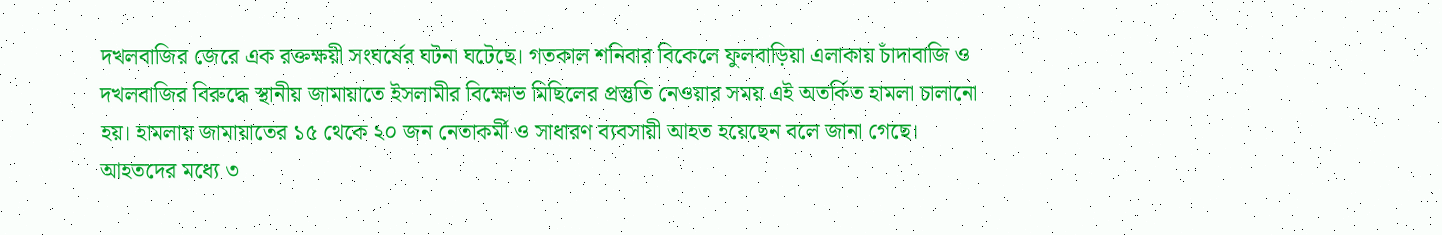দখলবাজির জেরে এক রক্তক্ষয়ী সংঘর্ষের ঘটনা ঘটেছে। গতকাল শনিবার বিকেলে ফুলবাড়িয়া এলাকায় চাঁদাবাজি ও দখলবাজির বিরুদ্ধে স্থানীয় জামায়াতে ইসলামীর বিক্ষোভ মিছিলের প্রস্তুতি নেওয়ার সময় এই অতর্কিত হামলা চালানো হয়। হামলায় জামায়াতের ১৫ থেকে ২০ জন নেতাকর্মী ও সাধারণ ব্যবসায়ী আহত হয়েছেন বলে জানা গেছে। আহতদের মধ্যে ৩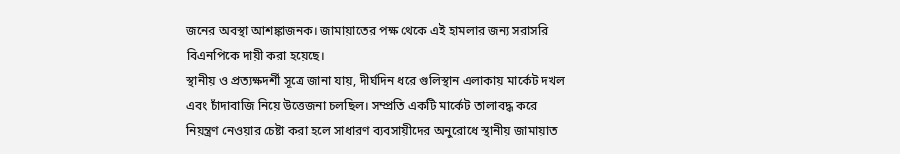জনের অবস্থা আশঙ্কাজনক। জামায়াতের পক্ষ থেকে এই হামলার জন্য সরাসরি বিএনপিকে দায়ী করা হয়েছে।
স্থানীয় ও প্রত্যক্ষদর্শী সূত্রে জানা যায়, দীর্ঘদিন ধরে গুলিস্থান এলাকায় মার্কেট দখল এবং চাঁদাবাজি নিয়ে উত্তেজনা চলছিল। সম্প্রতি একটি মার্কেট তালাবদ্ধ করে নিয়ন্ত্রণ নেওয়ার চেষ্টা করা হলে সাধারণ ব্যবসায়ীদের অনুরোধে স্থানীয় জামায়াত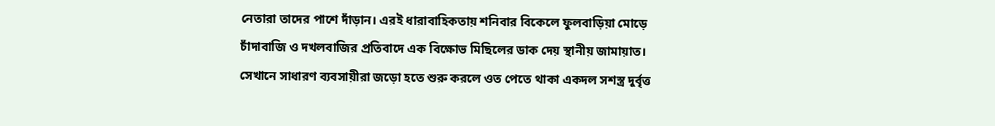নেতারা তাদের পাশে দাঁড়ান। এরই ধারাবাহিকতায় শনিবার বিকেলে ফুলবাড়িয়া মোড়ে চাঁদাবাজি ও দখলবাজির প্রতিবাদে এক বিক্ষোভ মিছিলের ডাক দেয় স্থানীয় জামায়াত। সেখানে সাধারণ ব্যবসায়ীরা জড়ো হতে শুরু করলে ওত পেতে থাকা একদল সশস্ত্র দুর্বৃত্ত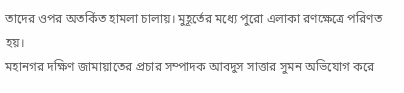তাদের ওপর অতর্কিত হামলা চালায়। মুহূর্তের মধ্যে পুরো এলাকা রণক্ষেত্রে পরিণত হয়।
মহানগর দক্ষিণ জামায়াতের প্রচার সম্পাদক আবদুস সাত্তার সুমন অভিযোগ করে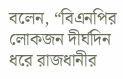বলেন, “বিএনপির লোকজন দীর্ঘদিন ধরে রাজধানীর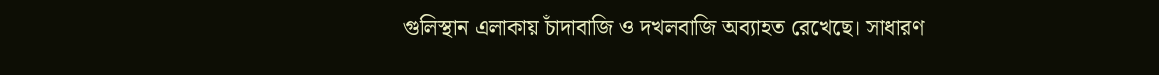গুলিস্থান এলাকায় চাঁদাবাজি ও দখলবাজি অব্যাহত রেখেছে। সাধারণ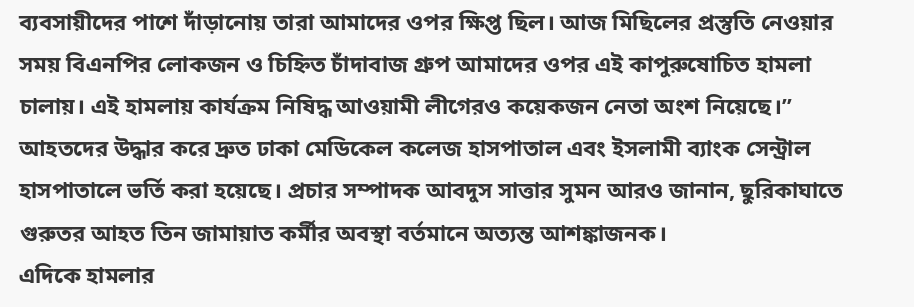ব্যবসায়ীদের পাশে দাঁড়ানোয় তারা আমাদের ওপর ক্ষিপ্ত ছিল। আজ মিছিলের প্রস্তুতি নেওয়ার সময় বিএনপির লোকজন ও চিহ্নিত চাঁদাবাজ গ্রুপ আমাদের ওপর এই কাপুরুষোচিত হামলা চালায়। এই হামলায় কার্যক্রম নিষিদ্ধ আওয়ামী লীগেরও কয়েকজন নেতা অংশ নিয়েছে।”
আহতদের উদ্ধার করে দ্রুত ঢাকা মেডিকেল কলেজ হাসপাতাল এবং ইসলামী ব্যাংক সেন্ট্রাল হাসপাতালে ভর্তি করা হয়েছে। প্রচার সম্পাদক আবদুস সাত্তার সুমন আরও জানান, ছুরিকাঘাতে গুরুতর আহত তিন জামায়াত কর্মীর অবস্থা বর্তমানে অত্যন্ত আশঙ্কাজনক।
এদিকে হামলার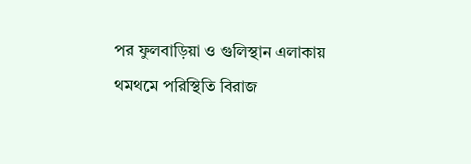পর ফুলবাড়িয়া ও গুলিস্থান এলাকায় থমথমে পরিস্থিতি বিরাজ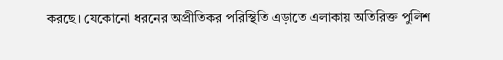করছে। যেকোনো ধরনের অপ্রীতিকর পরিস্থিতি এড়াতে এলাকায় অতিরিক্ত পুলিশ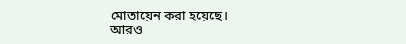মোতায়েন করা হয়েছে।
আরও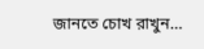জানতে চোখ রাখুন…